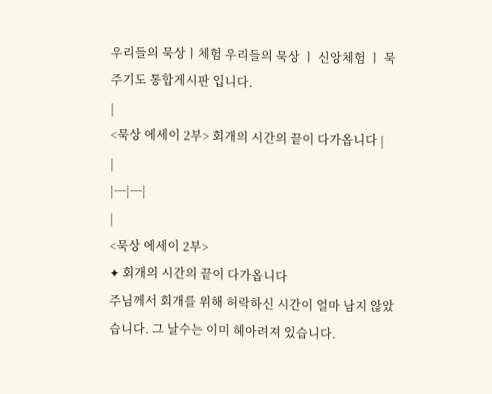우리들의 묵상ㅣ체험 우리들의 묵상 ㅣ 신앙체험 ㅣ 묵주기도 통합게시판 입니다.
|
<묵상 에세이 2부> 회개의 시간의 끝이 다가옵니다 |
|
|---|---|
|
<묵상 에세이 2부>
✦ 회개의 시간의 끝이 다가옵니다
주님께서 회개를 위해 허락하신 시간이 얼마 남지 않았습니다. 그 날수는 이미 헤아려져 있습니다.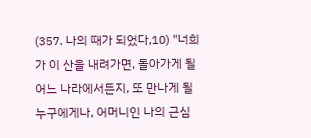(357. 나의 때가 되었다,10) "너희가 이 산을 내려가면, 돌아가게 될 어느 나라에서든지, 또 만나게 될 누구에게나, 어머니인 나의 근심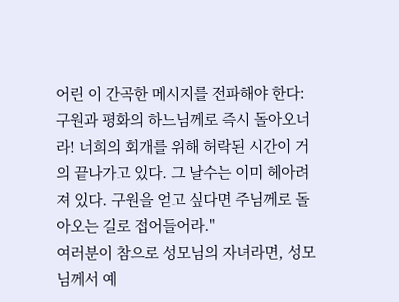어린 이 간곡한 메시지를 전파해야 한다: 구원과 평화의 하느님께로 즉시 돌아오너라! 너희의 회개를 위해 허락된 시간이 거의 끝나가고 있다. 그 날수는 이미 헤아려져 있다. 구원을 얻고 싶다면 주님께로 돌아오는 길로 접어들어라."
여러분이 참으로 성모님의 자녀라면, 성모님께서 예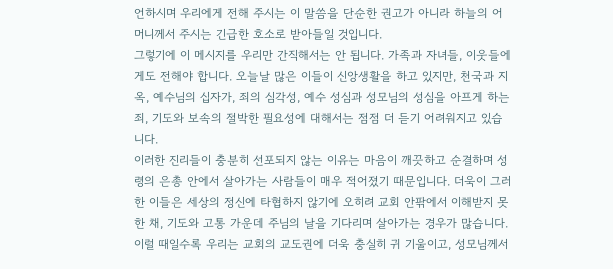언하시며 우리에게 전해 주시는 이 말씀을 단순한 권고가 아니라 하늘의 어머니께서 주시는 긴급한 호소로 받아들일 것입니다.
그렇기에 이 메시지를 우리만 간직해서는 안 됩니다. 가족과 자녀들, 이웃들에게도 전해야 합니다. 오늘날 많은 이들이 신앙생활을 하고 있지만, 천국과 지옥, 예수님의 십자가, 죄의 심각성, 예수 성심과 성모님의 성심을 아프게 하는 죄, 기도와 보속의 절박한 필요성에 대해서는 점점 더 듣기 어려워지고 있습니다.
이러한 진리들이 충분히 선포되지 않는 이유는 마음이 깨끗하고 순결하며 성령의 은총 안에서 살아가는 사람들이 매우 적어졌기 때문입니다. 더욱이 그러한 이들은 세상의 정신에 타협하지 않기에 오히려 교회 안팎에서 이해받지 못한 채, 기도와 고통 가운데 주님의 날을 기다리며 살아가는 경우가 많습니다.
이럴 때일수록 우리는 교회의 교도권에 더욱 충실히 귀 기울이고, 성모님께서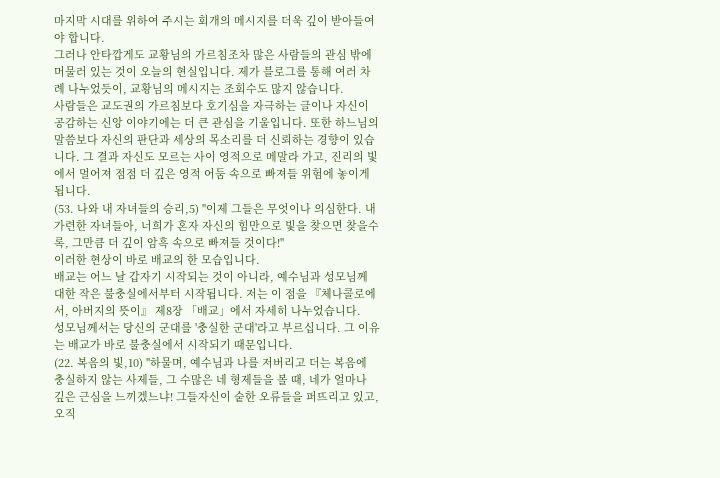마지막 시대를 위하여 주시는 회개의 메시지를 더욱 깊이 받아들여야 합니다.
그러나 안타깝게도 교황님의 가르침조차 많은 사람들의 관심 밖에 머물러 있는 것이 오늘의 현실입니다. 제가 블로그를 통해 여러 차례 나누었듯이, 교황님의 메시지는 조회수도 많지 않습니다.
사람들은 교도권의 가르침보다 호기심을 자극하는 글이나 자신이 공감하는 신앙 이야기에는 더 큰 관심을 기울입니다. 또한 하느님의 말씀보다 자신의 판단과 세상의 목소리를 더 신뢰하는 경향이 있습니다. 그 결과 자신도 모르는 사이 영적으로 메말라 가고, 진리의 빛에서 멀어져 점점 더 깊은 영적 어둠 속으로 빠져들 위험에 놓이게 됩니다.
(53. 나와 내 자녀들의 승리,5) "이제 그들은 무엇이나 의심한다. 내 가련한 자녀들아, 너희가 혼자 자신의 힘만으로 빛을 찾으면 찾을수록, 그만큼 더 깊이 암흑 속으로 빠져들 것이다!"
이러한 현상이 바로 배교의 한 모습입니다.
배교는 어느 날 갑자기 시작되는 것이 아니라, 예수님과 성모님께 대한 작은 불충실에서부터 시작됩니다. 저는 이 점을 『체나콜로에서, 아버지의 뜻이』 제8장 「배교」에서 자세히 나누었습니다.
성모님께서는 당신의 군대를 '충실한 군대'라고 부르십니다. 그 이유는 배교가 바로 불충실에서 시작되기 때문입니다.
(22. 복음의 빛,10) "하물며, 예수님과 나를 저버리고 더는 복음에 충실하지 않는 사제들, 그 수많은 네 형제들을 볼 때, 네가 얼마나 깊은 근심을 느끼겠느냐! 그들자신이 숱한 오류들을 퍼뜨리고 있고, 오직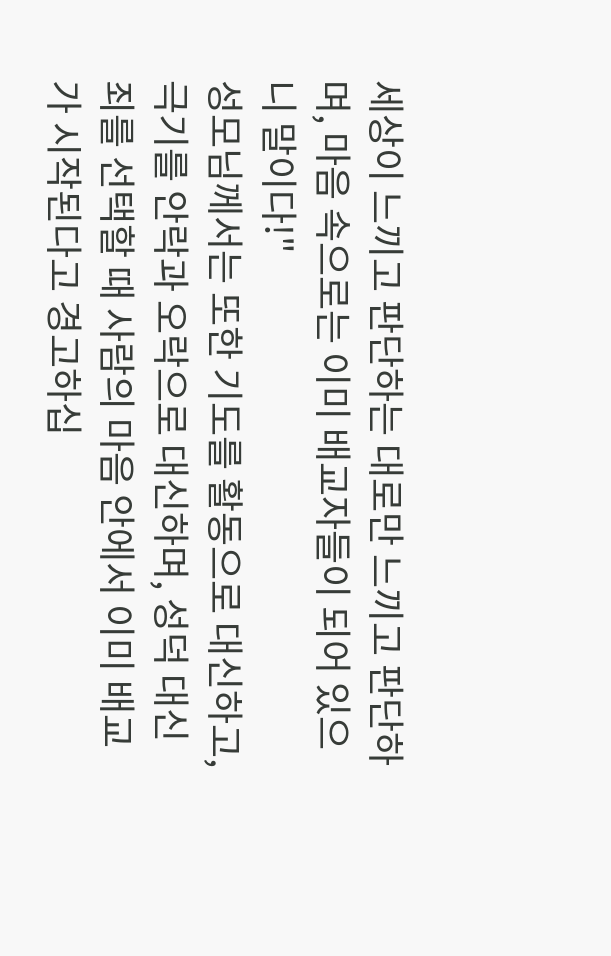세상이 느끼고 판단하는 대로만 느끼고 판단하며, 마음 속으로는 이미 배교자들이 되어 있으니 말이다!"
성모님께서는 또한 기도를 활동으로 대신하고, 극기를 안락과 오락으로 대신하며, 성덕 대신 죄를 선택할 때 사람의 마음 안에서 이미 배교가 시작된다고 경고하십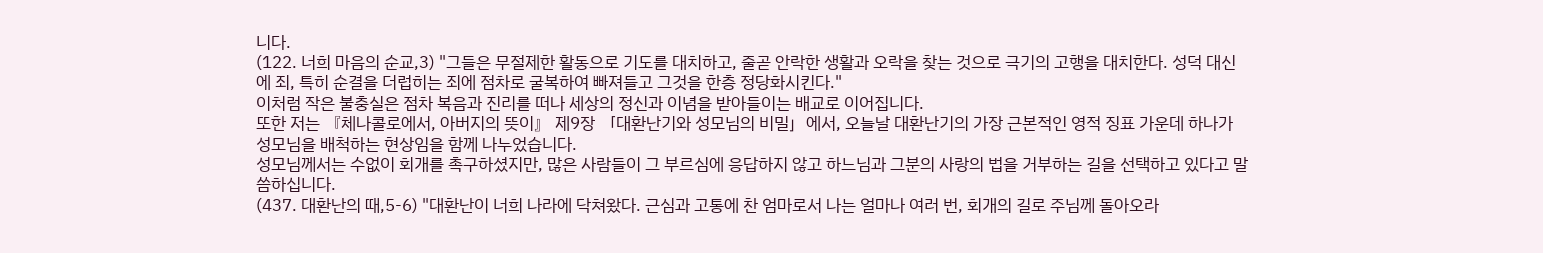니다.
(122. 너희 마음의 순교,3) "그들은 무절제한 활동으로 기도를 대치하고, 줄곧 안락한 생활과 오락을 찾는 것으로 극기의 고행을 대치한다. 성덕 대신에 죄, 특히 순결을 더럽히는 죄에 점차로 굴복하여 빠져들고 그것을 한층 정당화시킨다."
이처럼 작은 불충실은 점차 복음과 진리를 떠나 세상의 정신과 이념을 받아들이는 배교로 이어집니다.
또한 저는 『체나콜로에서, 아버지의 뜻이』 제9장 「대환난기와 성모님의 비밀」에서, 오늘날 대환난기의 가장 근본적인 영적 징표 가운데 하나가 성모님을 배척하는 현상임을 함께 나누었습니다.
성모님께서는 수없이 회개를 촉구하셨지만, 많은 사람들이 그 부르심에 응답하지 않고 하느님과 그분의 사랑의 법을 거부하는 길을 선택하고 있다고 말씀하십니다.
(437. 대환난의 때,5-6) "대환난이 너희 나라에 닥쳐왔다. 근심과 고통에 찬 엄마로서 나는 얼마나 여러 번, 회개의 길로 주님께 돌아오라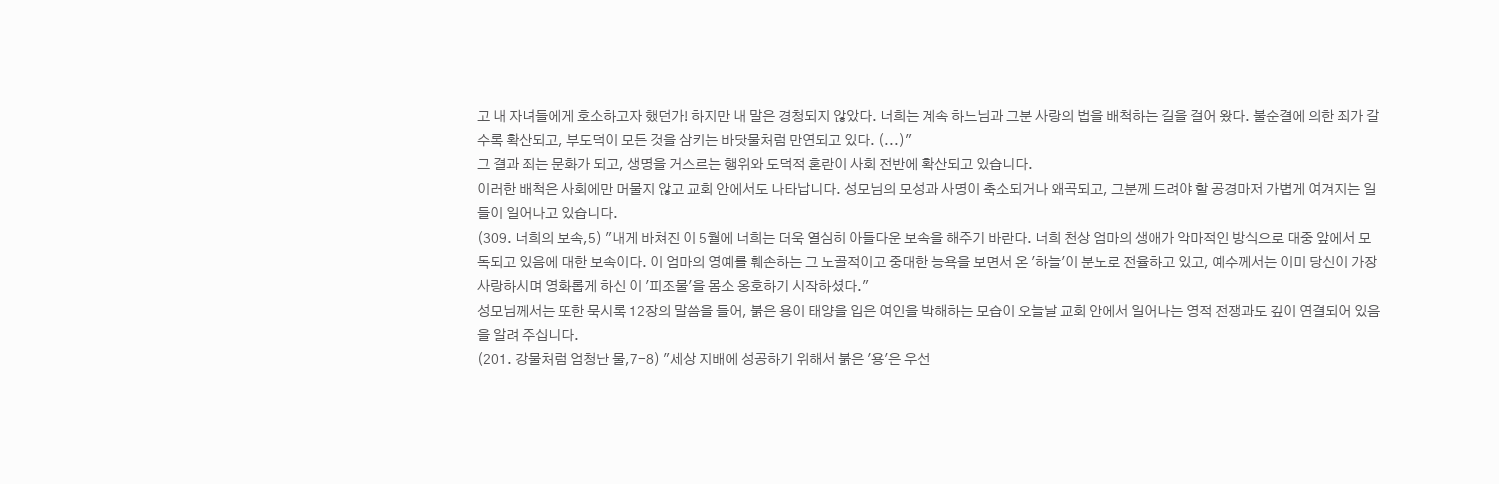고 내 자녀들에게 호소하고자 했던가! 하지만 내 말은 경청되지 않았다. 너희는 계속 하느님과 그분 사랑의 법을 배척하는 길을 걸어 왔다. 불순결에 의한 죄가 갈수록 확산되고, 부도덕이 모든 것을 삼키는 바닷물처럼 만연되고 있다. (...)"
그 결과 죄는 문화가 되고, 생명을 거스르는 행위와 도덕적 혼란이 사회 전반에 확산되고 있습니다.
이러한 배척은 사회에만 머물지 않고 교회 안에서도 나타납니다. 성모님의 모성과 사명이 축소되거나 왜곡되고, 그분께 드려야 할 공경마저 가볍게 여겨지는 일들이 일어나고 있습니다.
(309. 너희의 보속,5) "내게 바쳐진 이 5월에 너희는 더욱 열심히 아들다운 보속을 해주기 바란다. 너희 천상 엄마의 생애가 악마적인 방식으로 대중 앞에서 모독되고 있음에 대한 보속이다. 이 엄마의 영예를 훼손하는 그 노골적이고 중대한 능욕을 보면서 온 '하늘'이 분노로 전율하고 있고, 예수께서는 이미 당신이 가장 사랑하시며 영화롭게 하신 이 '피조물'을 몸소 옹호하기 시작하셨다."
성모님께서는 또한 묵시록 12장의 말씀을 들어, 붉은 용이 태양을 입은 여인을 박해하는 모습이 오늘날 교회 안에서 일어나는 영적 전쟁과도 깊이 연결되어 있음을 알려 주십니다.
(201. 강물처럼 엄청난 물,7-8) "세상 지배에 성공하기 위해서 붉은 '용'은 우선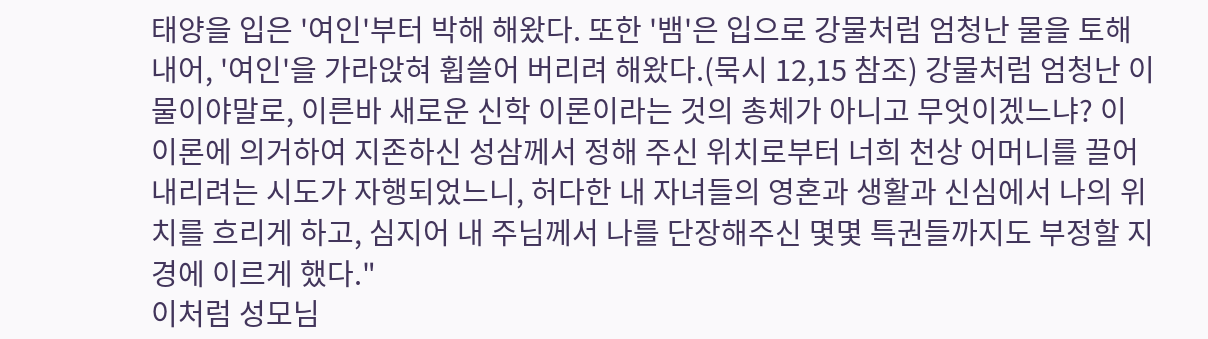태양을 입은 '여인'부터 박해 해왔다. 또한 '뱀'은 입으로 강물처럼 엄청난 물을 토해 내어, '여인'을 가라앉혀 휩쓸어 버리려 해왔다.(묵시 12,15 참조) 강물처럼 엄청난 이 물이야말로, 이른바 새로운 신학 이론이라는 것의 총체가 아니고 무엇이겠느냐? 이 이론에 의거하여 지존하신 성삼께서 정해 주신 위치로부터 너희 천상 어머니를 끌어내리려는 시도가 자행되었느니, 허다한 내 자녀들의 영혼과 생활과 신심에서 나의 위치를 흐리게 하고, 심지어 내 주님께서 나를 단장해주신 몇몇 특권들까지도 부정할 지경에 이르게 했다."
이처럼 성모님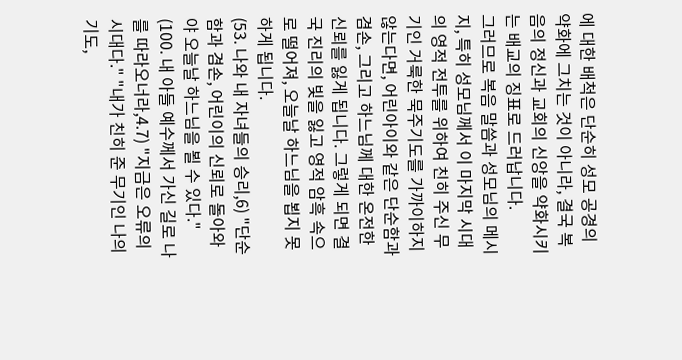에 대한 배척은 단순히 성모 공경의 약화에 그치는 것이 아니라, 결국 복음의 정신과 교회의 신앙을 약화시키는 배교의 징표로 드러납니다.
그러므로 복음 말씀과 성모님의 메시지, 특히 성모님께서 이 마지막 시대의 영적 전투를 위하여 친히 주신 무기인 거룩한 묵주기도를 가까이하지 않는다면, 어린아이와 같은 단순함과 겸손, 그리고 하느님께 대한 온전한 신뢰를 잃게 됩니다. 그렇게 되면 결국 진리의 빛을 잃고 영적 암흑 속으로 떨어져, 오늘날 하느님을 뵙지 못하게 됩니다.
(53. 나와 내 자녀들의 승리,6) "단순함과 겸손, 어린이의 신뢰로 돌아와야 오늘날 하느님을 뵐 수 있다." (100. 내 아들 예수께서 가신 길로 나를 따라오너라,4.7) "지금은 오류의 시대다." "내가 친히 준 무기인 나의 기도,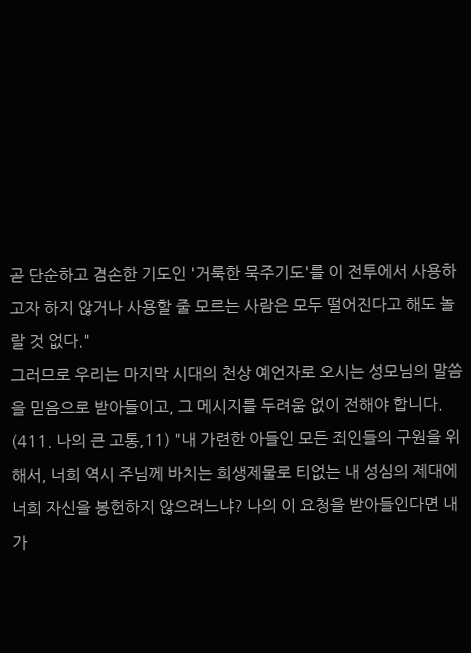곧 단순하고 겸손한 기도인 '거룩한 묵주기도'를 이 전투에서 사용하고자 하지 않거나 사용할 줄 모르는 사람은 모두 떨어진다고 해도 놀랄 것 없다."
그러므로 우리는 마지막 시대의 천상 예언자로 오시는 성모님의 말씀을 믿음으로 받아들이고, 그 메시지를 두려움 없이 전해야 합니다.
(411. 나의 큰 고통,11) "내 가련한 아들인 모든 죄인들의 구원을 위해서, 너희 역시 주님께 바치는 희생제물로 티없는 내 성심의 제대에 너희 자신을 봉헌하지 않으려느냐? 나의 이 요청을 받아들인다면 내가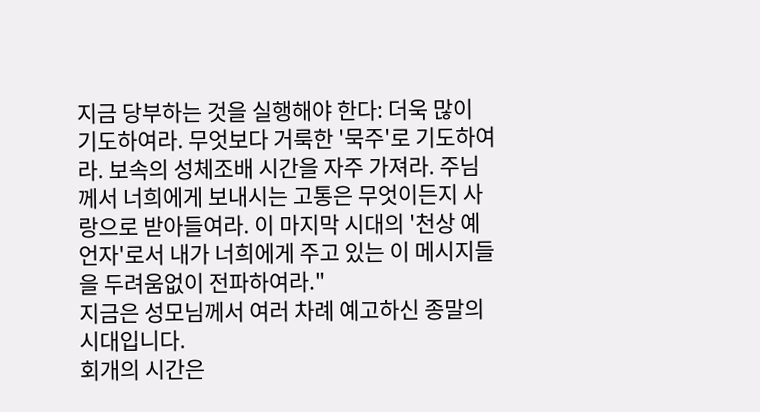지금 당부하는 것을 실행해야 한다: 더욱 많이 기도하여라. 무엇보다 거룩한 '묵주'로 기도하여라. 보속의 성체조배 시간을 자주 가져라. 주님께서 너희에게 보내시는 고통은 무엇이든지 사랑으로 받아들여라. 이 마지막 시대의 '천상 예언자'로서 내가 너희에게 주고 있는 이 메시지들을 두려움없이 전파하여라."
지금은 성모님께서 여러 차례 예고하신 종말의 시대입니다.
회개의 시간은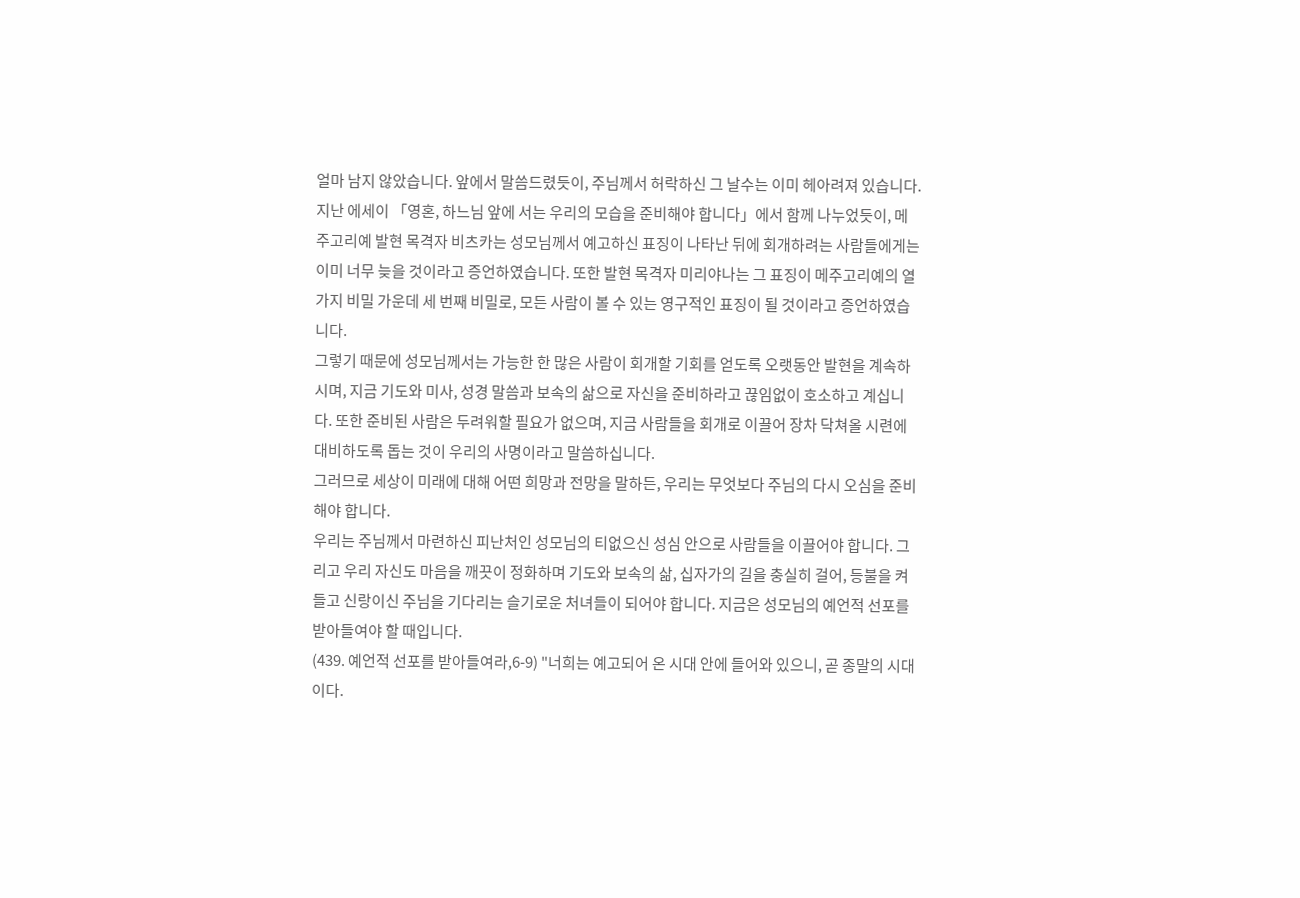얼마 남지 않았습니다. 앞에서 말씀드렸듯이, 주님께서 허락하신 그 날수는 이미 헤아려져 있습니다. 지난 에세이 「영혼, 하느님 앞에 서는 우리의 모습을 준비해야 합니다」에서 함께 나누었듯이, 메주고리예 발현 목격자 비츠카는 성모님께서 예고하신 표징이 나타난 뒤에 회개하려는 사람들에게는 이미 너무 늦을 것이라고 증언하였습니다. 또한 발현 목격자 미리야나는 그 표징이 메주고리예의 열 가지 비밀 가운데 세 번째 비밀로, 모든 사람이 볼 수 있는 영구적인 표징이 될 것이라고 증언하였습니다.
그렇기 때문에 성모님께서는 가능한 한 많은 사람이 회개할 기회를 얻도록 오랫동안 발현을 계속하시며, 지금 기도와 미사, 성경 말씀과 보속의 삶으로 자신을 준비하라고 끊임없이 호소하고 계십니다. 또한 준비된 사람은 두려워할 필요가 없으며, 지금 사람들을 회개로 이끌어 장차 닥쳐올 시련에 대비하도록 돕는 것이 우리의 사명이라고 말씀하십니다.
그러므로 세상이 미래에 대해 어떤 희망과 전망을 말하든, 우리는 무엇보다 주님의 다시 오심을 준비해야 합니다.
우리는 주님께서 마련하신 피난처인 성모님의 티없으신 성심 안으로 사람들을 이끌어야 합니다. 그리고 우리 자신도 마음을 깨끗이 정화하며 기도와 보속의 삶, 십자가의 길을 충실히 걸어, 등불을 켜 들고 신랑이신 주님을 기다리는 슬기로운 처녀들이 되어야 합니다. 지금은 성모님의 예언적 선포를 받아들여야 할 때입니다.
(439. 예언적 선포를 받아들여라,6-9) "너희는 예고되어 온 시대 안에 들어와 있으니, 곧 종말의 시대이다.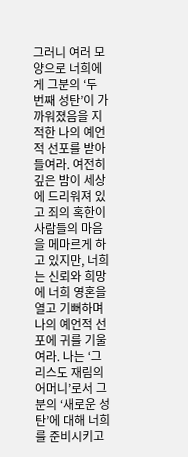그러니 여러 모양으로 너희에게 그분의 ‘두 번째 성탄’이 가까워졌음을 지적한 나의 예언적 선포를 받아들여라. 여전히 깊은 밤이 세상에 드리워져 있고 죄의 혹한이 사람들의 마음을 메마르게 하고 있지만, 너희는 신뢰와 희망에 너희 영혼을 열고 기뻐하며 나의 예언적 선포에 귀를 기울여라. 나는 ‘그리스도 재림의 어머니’로서 그분의 ‘새로운 성탄’에 대해 너희를 준비시키고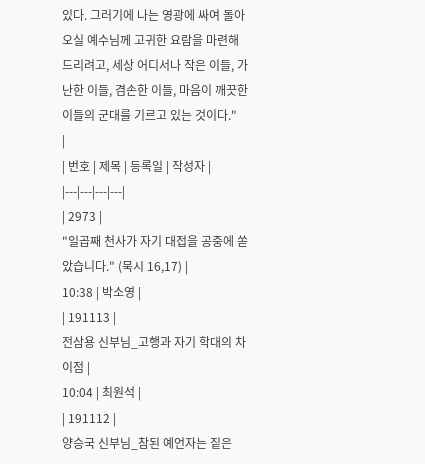있다. 그러기에 나는 영광에 싸여 돌아오실 예수님께 고귀한 요람을 마련해 드리려고, 세상 어디서나 작은 이들, 가난한 이들, 겸손한 이들, 마음이 깨끗한 이들의 군대를 기르고 있는 것이다."
|
| 번호 | 제목 | 등록일 | 작성자 |
|---|---|---|---|
| 2973 |
"일곱째 천사가 자기 대접을 공중에 쏟았습니다." (묵시 16,17) |
10:38 | 박소영 |
| 191113 |
전삼용 신부님_고행과 자기 학대의 차이점 |
10:04 | 최원석 |
| 191112 |
양승국 신부님_참된 예언자는 짙은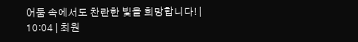어둠 속에서도 찬란한 빛을 희망합니다! |
10:04 | 최원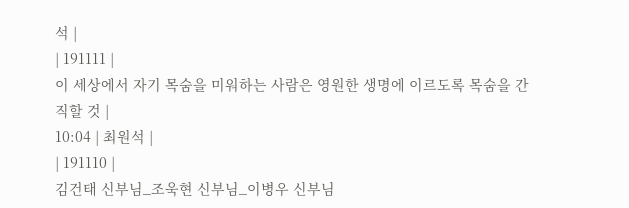석 |
| 191111 |
이 세상에서 자기 목숨을 미워하는 사람은 영원한 생명에 이르도록 목숨을 간직할 것 |
10:04 | 최원석 |
| 191110 |
김건태 신부님_조욱현 신부님_이병우 신부님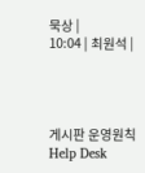묵상 |
10:04 | 최원석 |




게시판 운영원칙
Help Desk